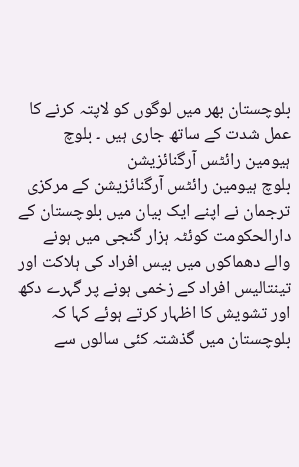بلوچستان بھر میں لوگوں کو لاپتہ کرنے کا عمل شدت کے ساتھ جاری ہیں ۔ بلوچ ہیومین رائٹس آرگنائزیشن
بلوچ ہیومین رائٹس آرگنائزیشن کے مرکزی ترجمان نے اپنے ایک بیان میں بلوچستان کے دارالحکومت کوئٹہ ہزار گنجی میں ہونے والے دھماکوں میں بیس افراد کی ہلاکت اور تینتالیس افراد کے زخمی ہونے پر گہرے دکھ اور تشویش کا اظہار کرتے ہوئے کہا کہ بلوچستان میں گذشتہ کئی سالوں سے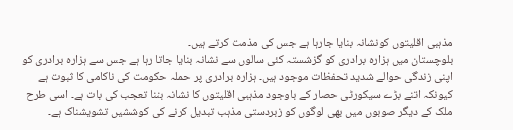مذہبی اقلیتوں کونشانہ بنایا جارہا ہے جس کی مذمت کرتے ہیں۔
بلوچستان میں ہزارہ برادری کو گزشستہ کئی سالوں سے نشانہ بنایا جاتا رہا ہے جس سے ہزارہ برادری کو اپنی زندگی حوالے شدید تحفظات موجود ہیں۔ ہزارہ برادری پر حملہ حکومت کی ناکامی کا ثبوت ہے کیونکہ اتنے بڑے سیکورٹی حصار کے باوجود مذہبی اقلیتوں کا نشانہ بننا تعجب کی بات ہے۔ اسی طرح ملک کے دیگر صوبوں میں بھی لوگوں کو زبردستی مذہب تبدیل کرنے کی کوششیں تشویشناک ہے۔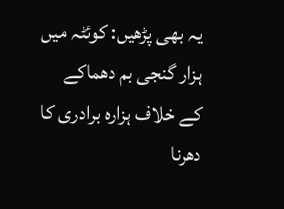یہ بھی پڑھیں: کوئٹہ میں ہزار گنجی بم دھماکے کے خلاف ہزارہ برادری کا دھرنا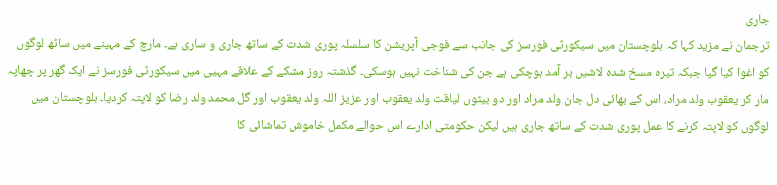جاری
ترجمان نے مزید کہا کہ بلوچستان میں سیکورٹی فورسز کی جانب سے فوجی آپریشن کا سلسلہ پوری شدت کے ساتھ جاری و ساری ہے۔ مارچ کے مہینے میں ساٹھ لوگوں کو اغوا کیا گیا جبکہ تیرہ مسخ شدہ لاشیں بر آمد ہوچکی ہے جن کی شناخت نہیں ہوسکی۔ گذشتہ روز مشکے کے علاقے مہیی میں سیکورٹی فورسز نے ایک گھر پر چھاپہ مار کر یعقوب ولد مراد، اس کے بھائی دل جان ولد مراد اور دو بیٹوں لیاقت ولد یعقوب اور عزیز اللہ ولد یعقوب اور گل محمد ولد رضا کو لاپتہ کردیا۔ بلوچستان میں لوگوں کو لاپتہ کرنے کا عمل پوری شدت کے ساتھ جاری ہیں لیکن حکومتی ادارے اس حوالے مکمل خاموش تماشائی کا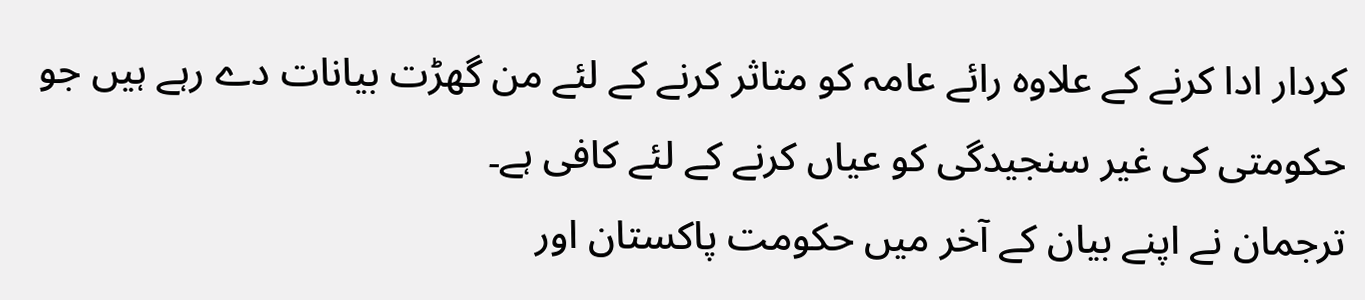کردار ادا کرنے کے علاوہ رائے عامہ کو متاثر کرنے کے لئے من گھڑت بیانات دے رہے ہیں جو حکومتی کی غیر سنجیدگی کو عیاں کرنے کے لئے کافی ہے۔
ترجمان نے اپنے بیان کے آخر میں حکومت پاکستان اور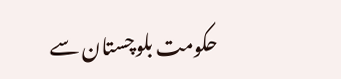حکومت بلوچستان سے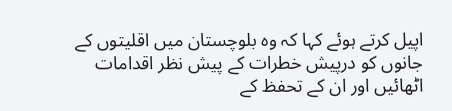اپیل کرتے ہوئے کہا کہ وہ بلوچستان میں اقلیتوں کے جانوں کو درپیش خطرات کے پیش نظر اقدامات اٹھائیں اور ان کے تحفظ کے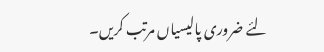لئے ضروری پالیسیاں مرتب کریں۔